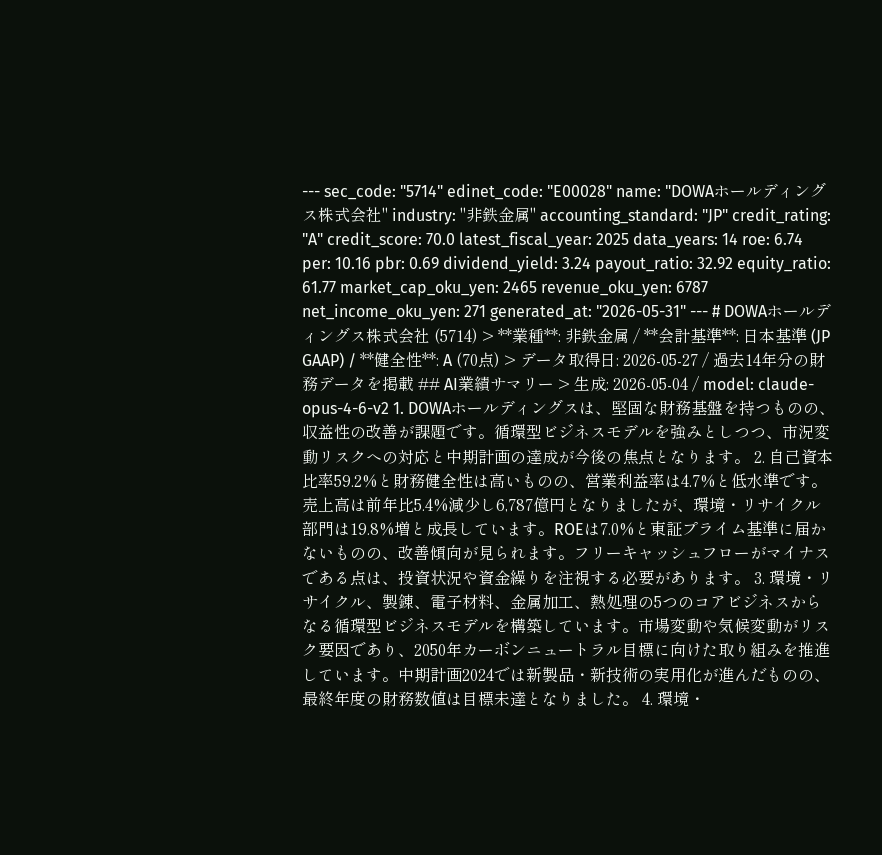--- sec_code: "5714" edinet_code: "E00028" name: "DOWAホールディングス株式会社" industry: "非鉄金属" accounting_standard: "JP" credit_rating: "A" credit_score: 70.0 latest_fiscal_year: 2025 data_years: 14 roe: 6.74 per: 10.16 pbr: 0.69 dividend_yield: 3.24 payout_ratio: 32.92 equity_ratio: 61.77 market_cap_oku_yen: 2465 revenue_oku_yen: 6787 net_income_oku_yen: 271 generated_at: "2026-05-31" --- # DOWAホールディングス株式会社 (5714) > **業種**: 非鉄金属 / **会計基準**: 日本基準 (JP GAAP) / **健全性**: A (70点) > データ取得日: 2026-05-27 / 過去14年分の財務データを掲載 ## AI業績サマリー > 生成: 2026-05-04 / model: claude-opus-4-6-v2 1. DOWAホールディングスは、堅固な財務基盤を持つものの、収益性の改善が課題です。循環型ビジネスモデルを強みとしつつ、市況変動リスクへの対応と中期計画の達成が今後の焦点となります。 2. 自己資本比率59.2%と財務健全性は高いものの、営業利益率は4.7%と低水準です。売上高は前年比5.4%減少し6,787億円となりましたが、環境・リサイクル部門は19.8%増と成長しています。ROEは7.0%と東証プライム基準に届かないものの、改善傾向が見られます。フリーキャッシュフローがマイナスである点は、投資状況や資金繰りを注視する必要があります。 3. 環境・リサイクル、製錬、電子材料、金属加工、熱処理の5つのコアビジネスからなる循環型ビジネスモデルを構築しています。市場変動や気候変動がリスク要因であり、2050年カーボンニュートラル目標に向けた取り組みを推進しています。中期計画2024では新製品・新技術の実用化が進んだものの、最終年度の財務数値は目標未達となりました。 4. 環境・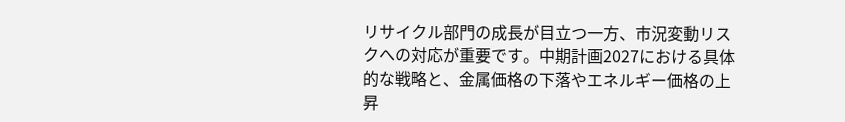リサイクル部門の成長が目立つ一方、市況変動リスクへの対応が重要です。中期計画2027における具体的な戦略と、金属価格の下落やエネルギー価格の上昇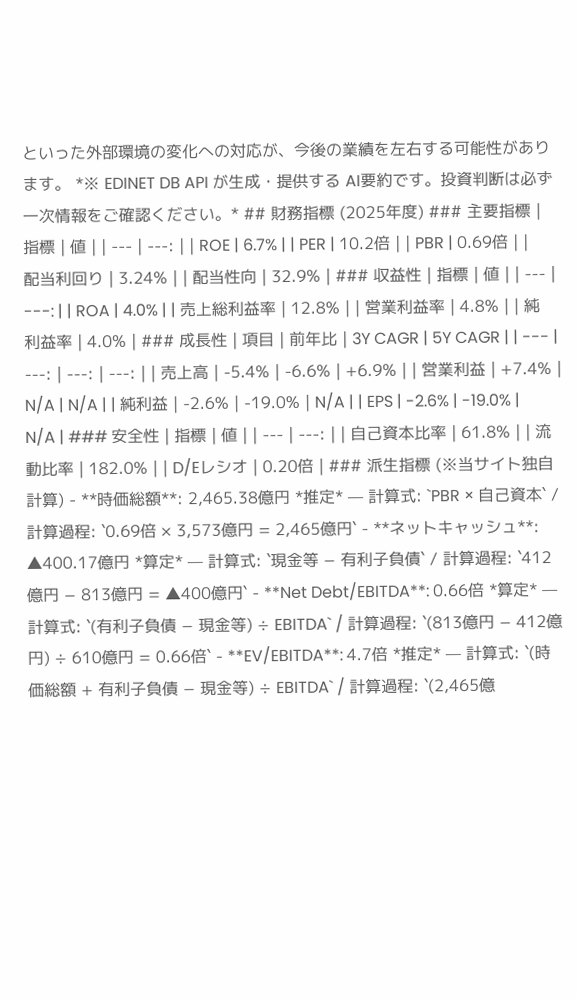といった外部環境の変化への対応が、今後の業績を左右する可能性があります。 *※ EDINET DB API が生成・提供する AI要約です。投資判断は必ず一次情報をご確認ください。* ## 財務指標 (2025年度) ### 主要指標 | 指標 | 値 | | --- | ---: | | ROE | 6.7% | | PER | 10.2倍 | | PBR | 0.69倍 | | 配当利回り | 3.24% | | 配当性向 | 32.9% | ### 収益性 | 指標 | 値 | | --- | ---: | | ROA | 4.0% | | 売上総利益率 | 12.8% | | 営業利益率 | 4.8% | | 純利益率 | 4.0% | ### 成長性 | 項目 | 前年比 | 3Y CAGR | 5Y CAGR | | --- | ---: | ---: | ---: | | 売上高 | -5.4% | -6.6% | +6.9% | | 営業利益 | +7.4% | N/A | N/A | | 純利益 | -2.6% | -19.0% | N/A | | EPS | -2.6% | -19.0% | N/A | ### 安全性 | 指標 | 値 | | --- | ---: | | 自己資本比率 | 61.8% | | 流動比率 | 182.0% | | D/Eレシオ | 0.20倍 | ### 派生指標 (※当サイト独自計算) - **時価総額**: 2,465.38億円 *推定* — 計算式: `PBR × 自己資本` / 計算過程: `0.69倍 × 3,573億円 = 2,465億円` - **ネットキャッシュ**: ▲400.17億円 *算定* — 計算式: `現金等 − 有利子負債` / 計算過程: `412億円 − 813億円 = ▲400億円` - **Net Debt/EBITDA**: 0.66倍 *算定* — 計算式: `(有利子負債 − 現金等) ÷ EBITDA` / 計算過程: `(813億円 − 412億円) ÷ 610億円 = 0.66倍` - **EV/EBITDA**: 4.7倍 *推定* — 計算式: `(時価総額 + 有利子負債 − 現金等) ÷ EBITDA` / 計算過程: `(2,465億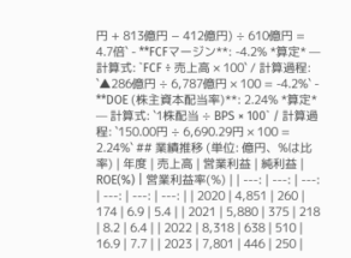円 + 813億円 − 412億円) ÷ 610億円 = 4.7倍` - **FCFマージン**: -4.2% *算定* — 計算式: `FCF ÷ 売上高 × 100` / 計算過程: `▲286億円 ÷ 6,787億円 × 100 = -4.2%` - **DOE (株主資本配当率)**: 2.24% *算定* — 計算式: `1株配当 ÷ BPS × 100` / 計算過程: `150.00円 ÷ 6,690.29円 × 100 = 2.24%` ## 業績推移 (単位: 億円、%は比率) | 年度 | 売上高 | 営業利益 | 純利益 | ROE(%) | 営業利益率(%) | | ---: | ---: | ---: | ---: | ---: | ---: | | 2020 | 4,851 | 260 | 174 | 6.9 | 5.4 | | 2021 | 5,880 | 375 | 218 | 8.2 | 6.4 | | 2022 | 8,318 | 638 | 510 | 16.9 | 7.7 | | 2023 | 7,801 | 446 | 250 |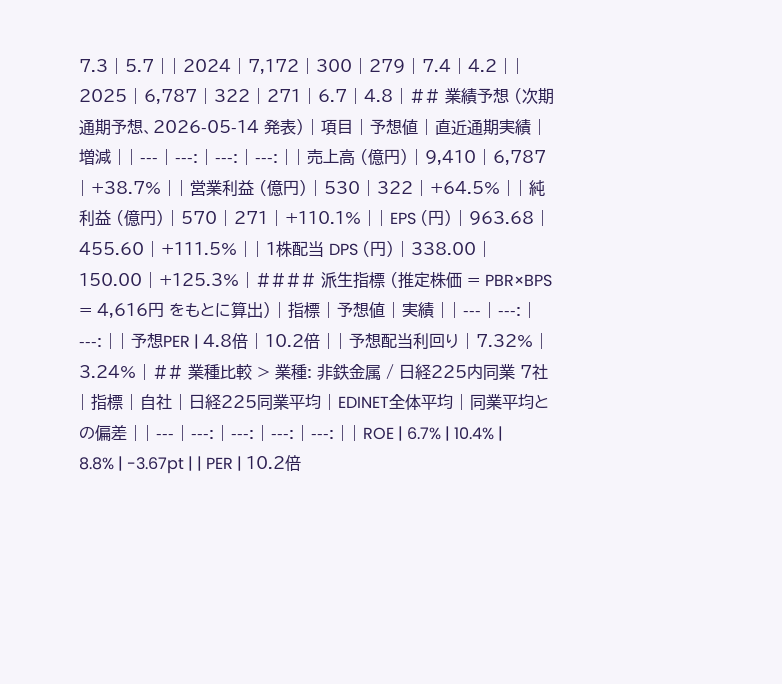7.3 | 5.7 | | 2024 | 7,172 | 300 | 279 | 7.4 | 4.2 | | 2025 | 6,787 | 322 | 271 | 6.7 | 4.8 | ## 業績予想 (次期通期予想、2026-05-14 発表) | 項目 | 予想値 | 直近通期実績 | 増減 | | --- | ---: | ---: | ---: | | 売上高 (億円) | 9,410 | 6,787 | +38.7% | | 営業利益 (億円) | 530 | 322 | +64.5% | | 純利益 (億円) | 570 | 271 | +110.1% | | EPS (円) | 963.68 | 455.60 | +111.5% | | 1株配当 DPS (円) | 338.00 | 150.00 | +125.3% | #### 派生指標 (推定株価 = PBR×BPS = 4,616円 をもとに算出) | 指標 | 予想値 | 実績 | | --- | ---: | ---: | | 予想PER | 4.8倍 | 10.2倍 | | 予想配当利回り | 7.32% | 3.24% | ## 業種比較 > 業種: 非鉄金属 / 日経225内同業 7社 | 指標 | 自社 | 日経225同業平均 | EDINET全体平均 | 同業平均との偏差 | | --- | ---: | ---: | ---: | ---: | | ROE | 6.7% | 10.4% | 8.8% | -3.67pt | | PER | 10.2倍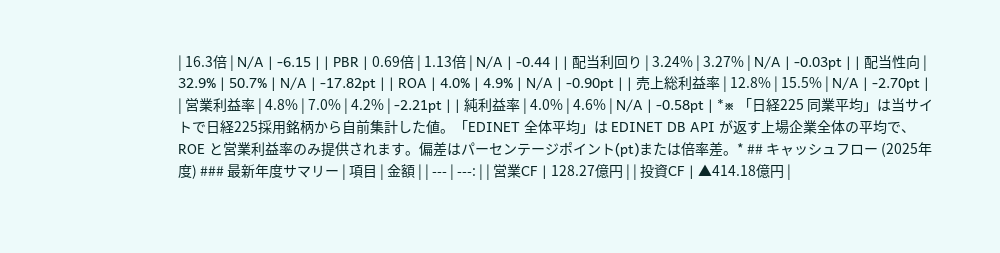| 16.3倍 | N/A | -6.15 | | PBR | 0.69倍 | 1.13倍 | N/A | -0.44 | | 配当利回り | 3.24% | 3.27% | N/A | -0.03pt | | 配当性向 | 32.9% | 50.7% | N/A | -17.82pt | | ROA | 4.0% | 4.9% | N/A | -0.90pt | | 売上総利益率 | 12.8% | 15.5% | N/A | -2.70pt | | 営業利益率 | 4.8% | 7.0% | 4.2% | -2.21pt | | 純利益率 | 4.0% | 4.6% | N/A | -0.58pt | *※ 「日経225 同業平均」は当サイトで日経225採用銘柄から自前集計した値。「EDINET 全体平均」は EDINET DB API が返す上場企業全体の平均で、ROE と営業利益率のみ提供されます。偏差はパーセンテージポイント(pt)または倍率差。* ## キャッシュフロー (2025年度) ### 最新年度サマリー | 項目 | 金額 | | --- | ---: | | 営業CF | 128.27億円 | | 投資CF | ▲414.18億円 |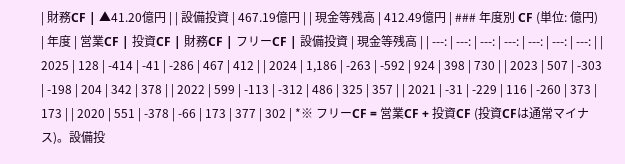| 財務CF | ▲41.20億円 | | 設備投資 | 467.19億円 | | 現金等残高 | 412.49億円 | ### 年度別 CF (単位: 億円) | 年度 | 営業CF | 投資CF | 財務CF | フリーCF | 設備投資 | 現金等残高 | | ---: | ---: | ---: | ---: | ---: | ---: | ---: | | 2025 | 128 | -414 | -41 | -286 | 467 | 412 | | 2024 | 1,186 | -263 | -592 | 924 | 398 | 730 | | 2023 | 507 | -303 | -198 | 204 | 342 | 378 | | 2022 | 599 | -113 | -312 | 486 | 325 | 357 | | 2021 | -31 | -229 | 116 | -260 | 373 | 173 | | 2020 | 551 | -378 | -66 | 173 | 377 | 302 | *※ フリーCF = 営業CF + 投資CF (投資CFは通常マイナス)。設備投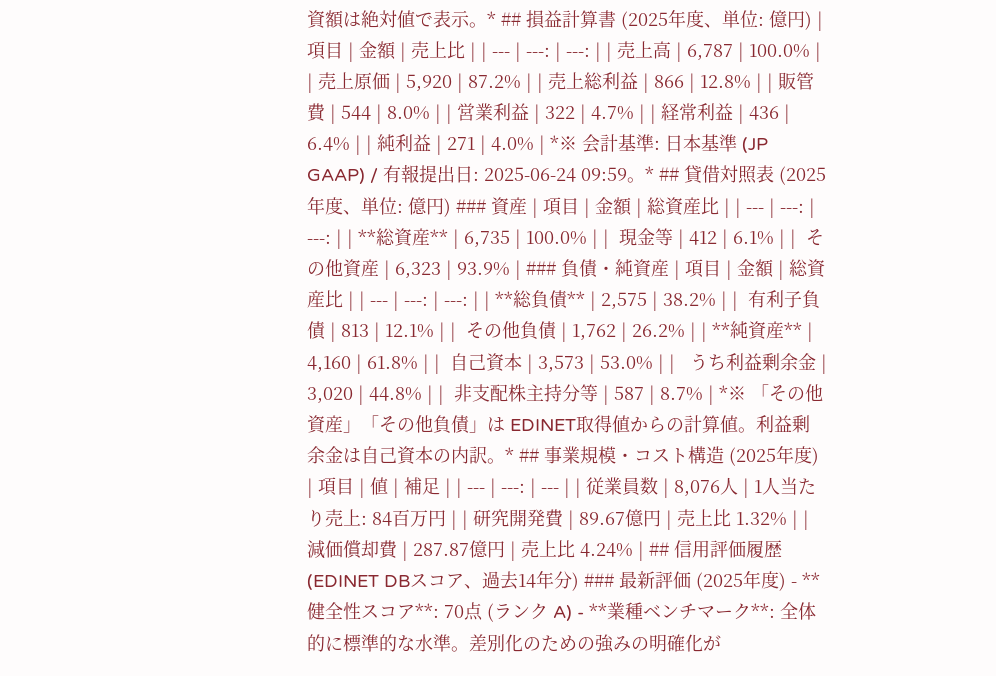資額は絶対値で表示。* ## 損益計算書 (2025年度、単位: 億円) | 項目 | 金額 | 売上比 | | --- | ---: | ---: | | 売上高 | 6,787 | 100.0% | | 売上原価 | 5,920 | 87.2% | | 売上総利益 | 866 | 12.8% | | 販管費 | 544 | 8.0% | | 営業利益 | 322 | 4.7% | | 経常利益 | 436 | 6.4% | | 純利益 | 271 | 4.0% | *※ 会計基準: 日本基準 (JP GAAP) / 有報提出日: 2025-06-24 09:59。* ## 貸借対照表 (2025年度、単位: 億円) ### 資産 | 項目 | 金額 | 総資産比 | | --- | ---: | ---: | | **総資産** | 6,735 | 100.0% | |  現金等 | 412 | 6.1% | |  その他資産 | 6,323 | 93.9% | ### 負債・純資産 | 項目 | 金額 | 総資産比 | | --- | ---: | ---: | | **総負債** | 2,575 | 38.2% | |  有利子負債 | 813 | 12.1% | |  その他負債 | 1,762 | 26.2% | | **純資産** | 4,160 | 61.8% | |  自己資本 | 3,573 | 53.0% | |   うち利益剰余金 | 3,020 | 44.8% | |  非支配株主持分等 | 587 | 8.7% | *※ 「その他資産」「その他負債」は EDINET取得値からの計算値。利益剰余金は自己資本の内訳。* ## 事業規模・コスト構造 (2025年度) | 項目 | 値 | 補足 | | --- | ---: | --- | | 従業員数 | 8,076人 | 1人当たり売上: 84百万円 | | 研究開発費 | 89.67億円 | 売上比 1.32% | | 減価償却費 | 287.87億円 | 売上比 4.24% | ## 信用評価履歴 (EDINET DBスコア、過去14年分) ### 最新評価 (2025年度) - **健全性スコア**: 70点 (ランク A) - **業種ベンチマーク**: 全体的に標準的な水準。差別化のための強みの明確化が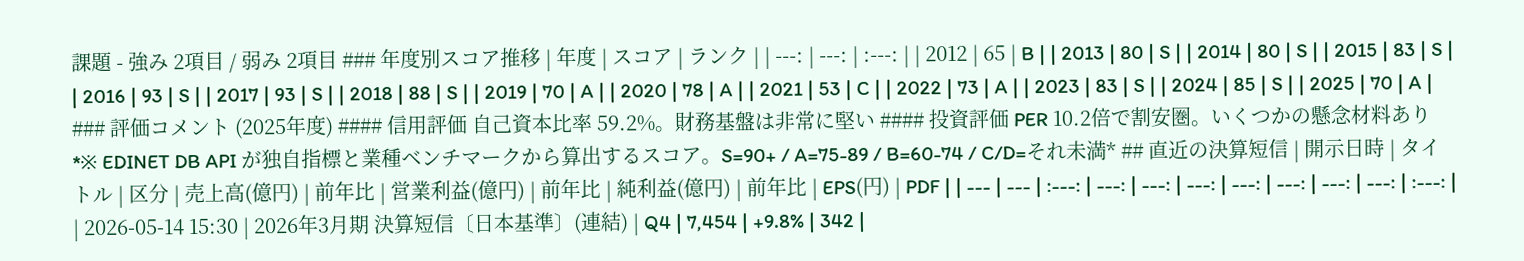課題 - 強み 2項目 / 弱み 2項目 ### 年度別スコア推移 | 年度 | スコア | ランク | | ---: | ---: | :---: | | 2012 | 65 | B | | 2013 | 80 | S | | 2014 | 80 | S | | 2015 | 83 | S | | 2016 | 93 | S | | 2017 | 93 | S | | 2018 | 88 | S | | 2019 | 70 | A | | 2020 | 78 | A | | 2021 | 53 | C | | 2022 | 73 | A | | 2023 | 83 | S | | 2024 | 85 | S | | 2025 | 70 | A | ### 評価コメント (2025年度) #### 信用評価 自己資本比率 59.2%。財務基盤は非常に堅い #### 投資評価 PER 10.2倍で割安圏。いくつかの懸念材料あり *※ EDINET DB API が独自指標と業種ベンチマークから算出するスコア。S=90+ / A=75-89 / B=60-74 / C/D=それ未満* ## 直近の決算短信 | 開示日時 | タイトル | 区分 | 売上高(億円) | 前年比 | 営業利益(億円) | 前年比 | 純利益(億円) | 前年比 | EPS(円) | PDF | | --- | --- | :---: | ---: | ---: | ---: | ---: | ---: | ---: | ---: | :---: | | 2026-05-14 15:30 | 2026年3月期 決算短信〔日本基準〕(連結) | Q4 | 7,454 | +9.8% | 342 |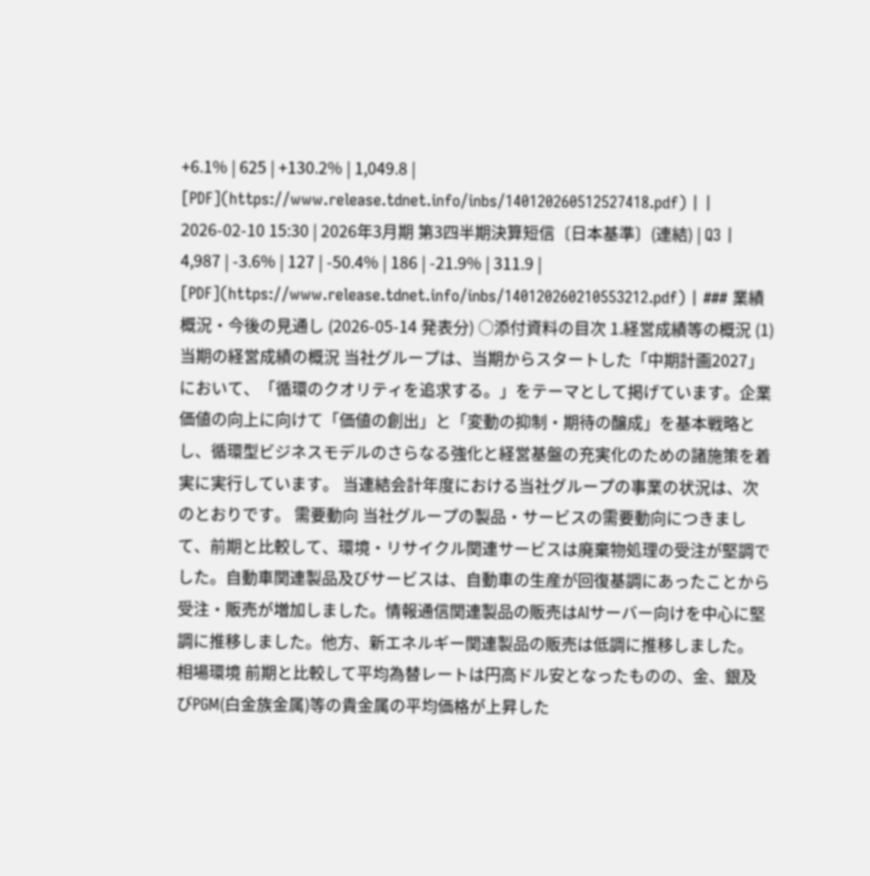+6.1% | 625 | +130.2% | 1,049.8 | [PDF](https://www.release.tdnet.info/inbs/140120260512527418.pdf) | | 2026-02-10 15:30 | 2026年3月期 第3四半期決算短信〔日本基準〕(連結) | Q3 | 4,987 | -3.6% | 127 | -50.4% | 186 | -21.9% | 311.9 | [PDF](https://www.release.tdnet.info/inbs/140120260210553212.pdf) | ### 業績概況・今後の見通し (2026-05-14 発表分) ○添付資料の目次 1.経営成績等の概況 (1)当期の経営成績の概況 当社グループは、当期からスタートした「中期計画2027」において、「循環のクオリティを追求する。」をテーマとして掲げています。企業価値の向上に向けて「価値の創出」と「変動の抑制・期待の醸成」を基本戦略とし、循環型ビジネスモデルのさらなる強化と経営基盤の充実化のための諸施策を着実に実行しています。 当連結会計年度における当社グループの事業の状況は、次のとおりです。 需要動向 当社グループの製品・サービスの需要動向につきまして、前期と比較して、環境・リサイクル関連サービスは廃棄物処理の受注が堅調でした。自動車関連製品及びサービスは、自動車の生産が回復基調にあったことから受注・販売が増加しました。情報通信関連製品の販売はAIサーバー向けを中心に堅調に推移しました。他方、新エネルギー関連製品の販売は低調に推移しました。 相場環境 前期と比較して平均為替レートは円高ドル安となったものの、金、銀及びPGM(白金族金属)等の貴金属の平均価格が上昇した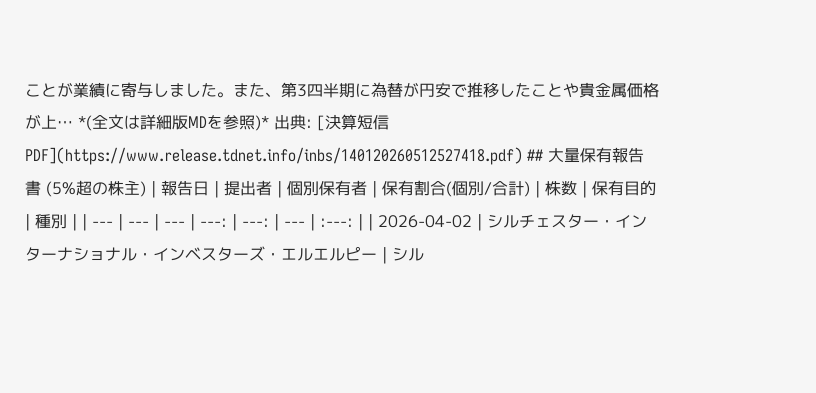ことが業績に寄与しました。また、第3四半期に為替が円安で推移したことや貴金属価格が上… *(全文は詳細版MDを参照)* 出典: [決算短信PDF](https://www.release.tdnet.info/inbs/140120260512527418.pdf) ## 大量保有報告書 (5%超の株主) | 報告日 | 提出者 | 個別保有者 | 保有割合(個別/合計) | 株数 | 保有目的 | 種別 | | --- | --- | --- | ---: | ---: | --- | :---: | | 2026-04-02 | シルチェスター・インターナショナル・インベスターズ・エルエルピー | シル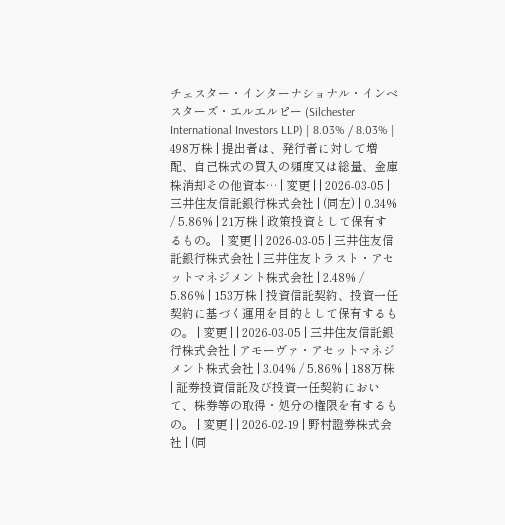チェスター・インターナショナル・インベスターズ・エルエルピー (Silchester International Investors LLP) | 8.03% / 8.03% | 498万株 | 提出者は、発行者に対して増配、自己株式の買入の頻度又は総量、金庫株消却その他資本… | 変更 | | 2026-03-05 | 三井住友信託銀行株式会社 | (同左) | 0.34% / 5.86% | 21万株 | 政策投資として保有するもの。 | 変更 | | 2026-03-05 | 三井住友信託銀行株式会社 | 三井住友トラスト・アセットマネジメント株式会社 | 2.48% / 5.86% | 153万株 | 投資信託契約、投資一任契約に基づく運用を目的として保有するもの。 | 変更 | | 2026-03-05 | 三井住友信託銀行株式会社 | アモーヴァ・アセットマネジメント株式会社 | 3.04% / 5.86% | 188万株 | 証券投資信託及び投資一任契約において、株券等の取得・処分の権限を有するもの。 | 変更 | | 2026-02-19 | 野村證券株式会社 | (同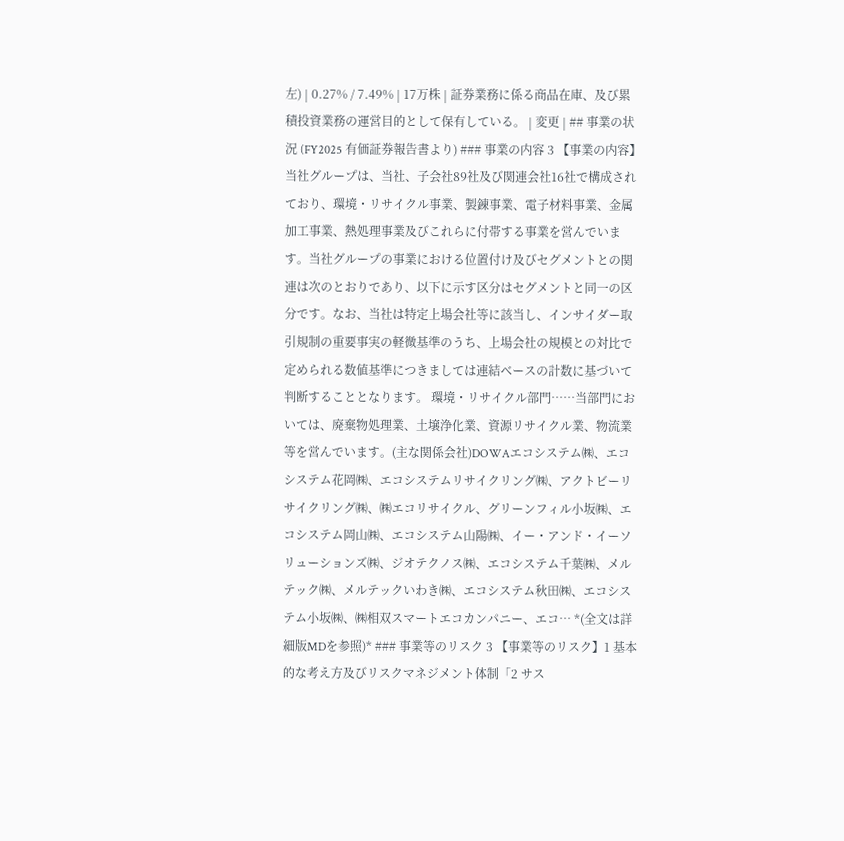左) | 0.27% / 7.49% | 17万株 | 証券業務に係る商品在庫、及び累積投資業務の運営目的として保有している。 | 変更 | ## 事業の状況 (FY2025 有価証券報告書より) ### 事業の内容 3 【事業の内容】当社グループは、当社、子会社89社及び関連会社16社で構成されており、環境・リサイクル事業、製錬事業、電子材料事業、金属加工事業、熱処理事業及びこれらに付帯する事業を営んでいます。当社グループの事業における位置付け及びセグメントとの関連は次のとおりであり、以下に示す区分はセグメントと同一の区分です。なお、当社は特定上場会社等に該当し、インサイダー取引規制の重要事実の軽微基準のうち、上場会社の規模との対比で定められる数値基準につきましては連結ベースの計数に基づいて判断することとなります。 環境・リサイクル部門……当部門においては、廃棄物処理業、土壌浄化業、資源リサイクル業、物流業等を営んでいます。(主な関係会社)DOWAエコシステム㈱、エコシステム花岡㈱、エコシステムリサイクリング㈱、アクトビーリサイクリング㈱、㈱エコリサイクル、グリーンフィル小坂㈱、エコシステム岡山㈱、エコシステム山陽㈱、イー・アンド・イーソリューションズ㈱、ジオテクノス㈱、エコシステム千葉㈱、メルテック㈱、メルテックいわき㈱、エコシステム秋田㈱、エコシステム小坂㈱、㈱相双スマートエコカンパニー、エコ… *(全文は詳細版MDを参照)* ### 事業等のリスク 3 【事業等のリスク】1 基本的な考え方及びリスクマネジメント体制「2 サス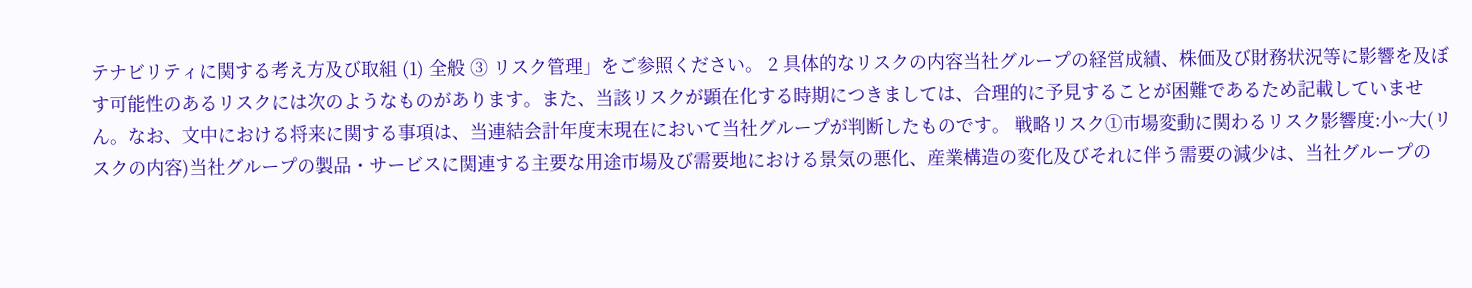テナビリティに関する考え方及び取組 (1) 全般 ③ リスク管理」をご参照ください。 2 具体的なリスクの内容当社グループの経営成績、株価及び財務状況等に影響を及ぼす可能性のあるリスクには次のようなものがあります。また、当該リスクが顕在化する時期につきましては、合理的に予見することが困難であるため記載していません。なお、文中における将来に関する事項は、当連結会計年度末現在において当社グループが判断したものです。 戦略リスク①市場変動に関わるリスク影響度:小~大(リスクの内容)当社グループの製品・サービスに関連する主要な用途市場及び需要地における景気の悪化、産業構造の変化及びそれに伴う需要の減少は、当社グループの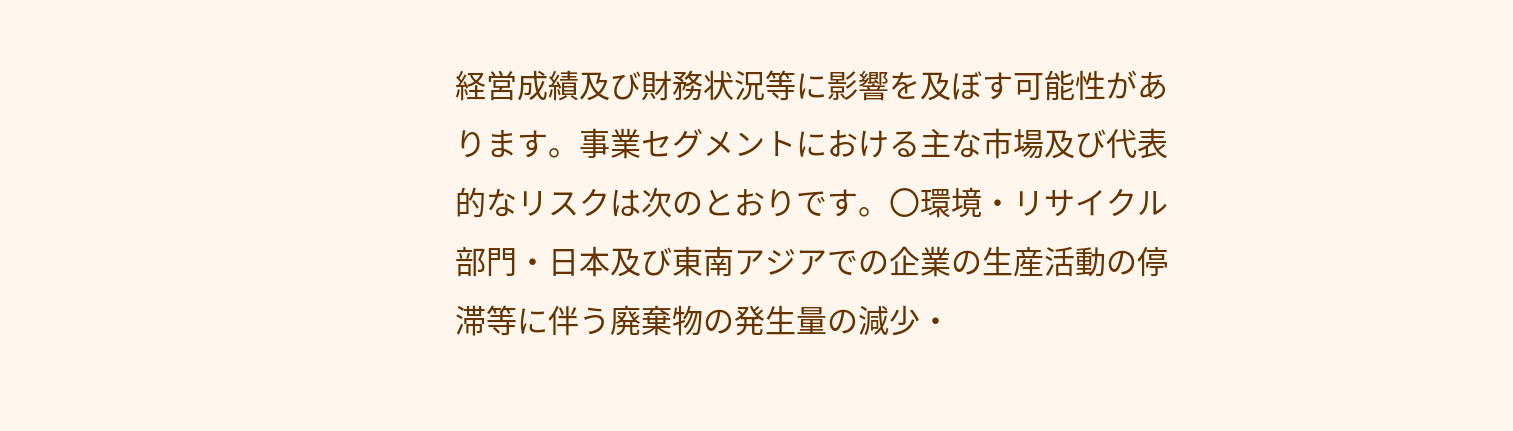経営成績及び財務状況等に影響を及ぼす可能性があります。事業セグメントにおける主な市場及び代表的なリスクは次のとおりです。〇環境・リサイクル部門・日本及び東南アジアでの企業の生産活動の停滞等に伴う廃棄物の発生量の減少・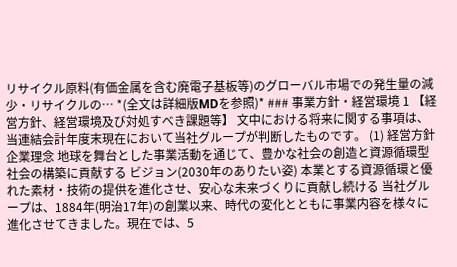リサイクル原料(有価金属を含む廃電子基板等)のグローバル市場での発生量の減少・リサイクルの… *(全文は詳細版MDを参照)* ### 事業方針・経営環境 1 【経営方針、経営環境及び対処すべき課題等】 文中における将来に関する事項は、当連結会計年度末現在において当社グループが判断したものです。 (1) 経営方針企業理念 地球を舞台とした事業活動を通じて、豊かな社会の創造と資源循環型社会の構築に貢献する ビジョン(2030年のありたい姿) 本業とする資源循環と優れた素材・技術の提供を進化させ、安心な未来づくりに貢献し続ける 当社グループは、1884年(明治17年)の創業以来、時代の変化とともに事業内容を様々に進化させてきました。現在では、5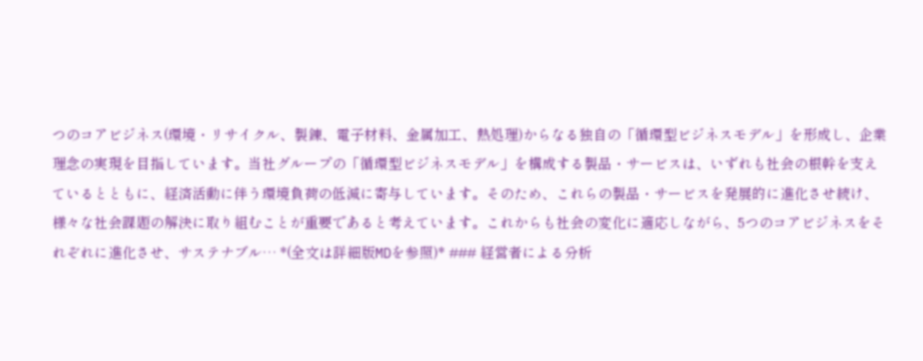つのコアビジネス(環境・リサイクル、製錬、電子材料、金属加工、熱処理)からなる独自の「循環型ビジネスモデル」を形成し、企業理念の実現を目指しています。当社グループの「循環型ビジネスモデル」を構成する製品・サービスは、いずれも社会の根幹を支えているとともに、経済活動に伴う環境負荷の低減に寄与しています。そのため、これらの製品・サービスを発展的に進化させ続け、様々な社会課題の解決に取り組むことが重要であると考えています。これからも社会の変化に適応しながら、5つのコアビジネスをそれぞれに進化させ、サステナブル… *(全文は詳細版MDを参照)* ### 経営者による分析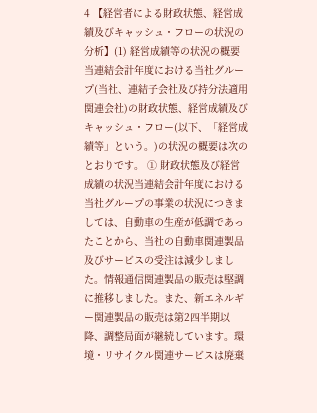4 【経営者による財政状態、経営成績及びキャッシュ・フローの状況の分析】(1) 経営成績等の状況の概要当連結会計年度における当社グループ(当社、連結子会社及び持分法適用関連会社)の財政状態、経営成績及びキャッシュ・フロー(以下、「経営成績等」という。)の状況の概要は次のとおりです。 ① 財政状態及び経営成績の状況当連結会計年度における当社グループの事業の状況につきましては、自動車の生産が低調であったことから、当社の自動車関連製品及びサービスの受注は減少しました。情報通信関連製品の販売は堅調に推移しました。また、新エネルギー関連製品の販売は第2四半期以降、調整局面が継続しています。環境・リサイクル関連サービスは廃棄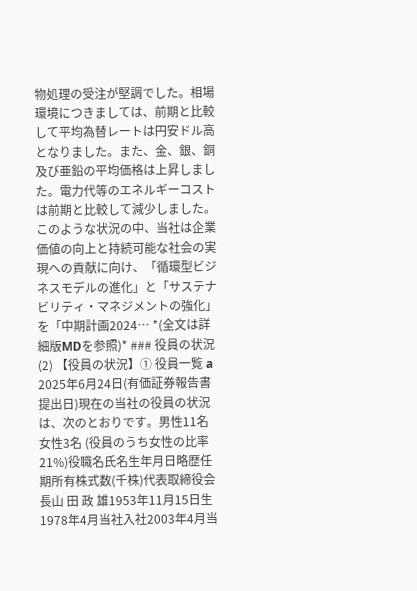物処理の受注が堅調でした。相場環境につきましては、前期と比較して平均為替レートは円安ドル高となりました。また、金、銀、銅及び亜鉛の平均価格は上昇しました。電力代等のエネルギーコストは前期と比較して減少しました。このような状況の中、当社は企業価値の向上と持続可能な社会の実現への貢献に向け、「循環型ビジネスモデルの進化」と「サステナビリティ・マネジメントの強化」を「中期計画2024… *(全文は詳細版MDを参照)* ### 役員の状況 (2) 【役員の状況】① 役員一覧 a 2025年6月24日(有価証券報告書提出日)現在の当社の役員の状況は、次のとおりです。男性11名 女性3名 (役員のうち女性の比率21%)役職名氏名生年月日略歴任期所有株式数(千株)代表取締役会長山 田 政 雄1953年11月15日生1978年4月当社入社2003年4月当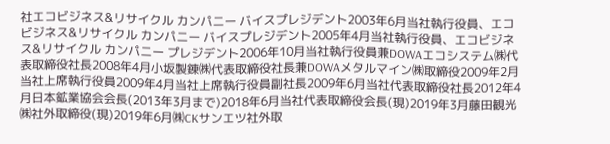社エコビジネス&リサイクル カンパニー バイスプレジデント2003年6月当社執行役員、エコビジネス&リサイクル カンパニー バイスプレジデント2005年4月当社執行役員、エコビジネス&リサイクル カンパニー プレジデント2006年10月当社執行役員兼DOWAエコシステム㈱代表取締役社長2008年4月小坂製錬㈱代表取締役社長兼DOWAメタルマイン㈱取締役2009年2月当社上席執行役員2009年4月当社上席執行役員副社長2009年6月当社代表取締役社長2012年4月日本鉱業協会会長(2013年3月まで)2018年6月当社代表取締役会長(現)2019年3月藤田観光㈱社外取締役(現)2019年6月㈱CKサンエツ社外取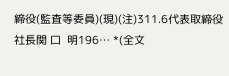締役(監査等委員)(現)(注)311.6代表取締役社長関 口  明196… *(全文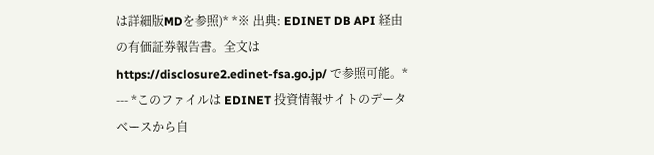は詳細版MDを参照)* *※ 出典: EDINET DB API 経由の有価証券報告書。全文は https://disclosure2.edinet-fsa.go.jp/ で参照可能。* --- *このファイルは EDINET 投資情報サイトのデータベースから自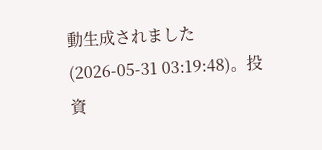動生成されました(2026-05-31 03:19:48)。投資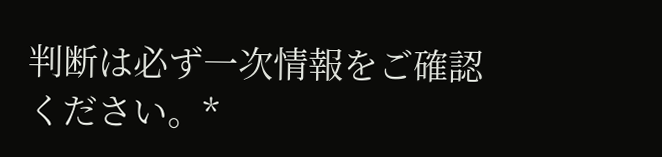判断は必ず一次情報をご確認ください。*